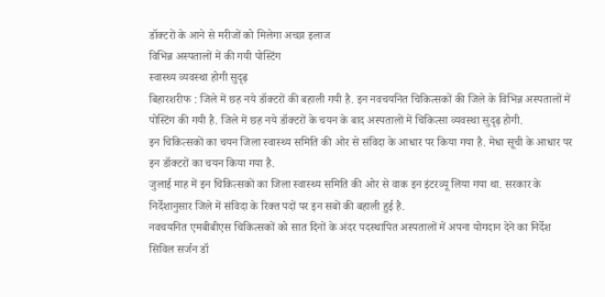डॉक्टरों के आने से मरीजों को मिलेगा अच्छा इलाज
विभिन्न अस्पतालों में की गयी पोस्टिंग
स्वास्थ्य व्यवस्था होगी सुदृढ़
बिहारशरीफ : जिले में छह नये डॉक्टरों की बहाली गयी है. इन नवचयनित चिकित्सकों की जिले के विभिन्न अस्पतालों में पोस्टिंग की गयी है. जिले में छह नये डॉक्टरों के चयन के बाद अस्पतालों में चिकित्सा व्यवस्था सुदृढ़ होगी.
इन चिकित्सकों का चयन जिला स्वास्थ्य समिति की ओर से संविदा के आधार पर किया गया है. मेधा सूची के आधार पर इन डॉक्टरों का चयन किया गया है.
जुलाई माह में इन चिकित्सकों का जिला स्वास्थ्य समिति की ओर से वाक इन इंटरव्यू लिया गया था. सरकार के निर्देशानुसार जिले में संविदा के रिक्त पदों पर इन सबों की बहाली हुई है.
नवचयनित एमबीबीएस चिकित्सकों को सात दिनों के अंदर पदस्थापित अस्पतालों में अपना योगदान देने का निर्देश सिविल सर्जन डॉ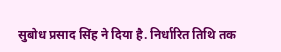सुबोध प्रसाद सिंह ने दिया है. निर्धारित तिथि तक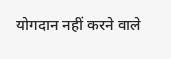योगदान नहीं करने वाले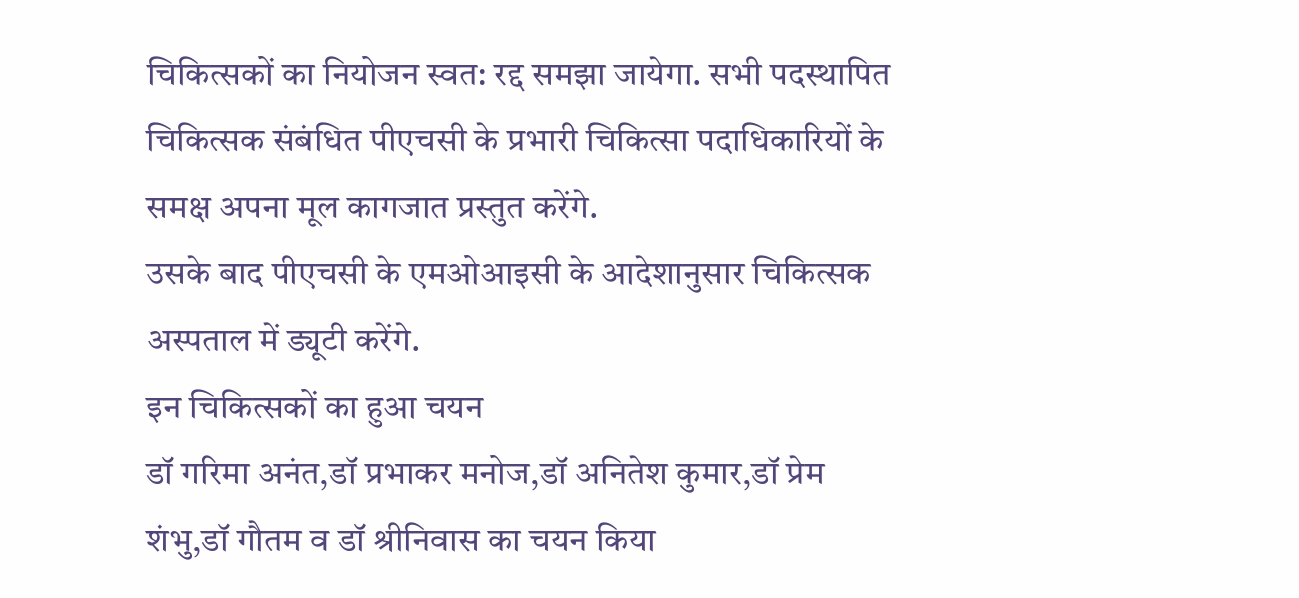चिकित्सकों का नियोजन स्वत: रद्द समझा जायेगा. सभी पदस्थापित चिकित्सक संबंधित पीएचसी के प्रभारी चिकित्सा पदाधिकारियों के समक्ष अपना मूल कागजात प्रस्तुत करेंगे.
उसके बाद पीएचसी के एमओआइसी के आदेशानुसार चिकित्सक अस्पताल में ड्यूटी करेंगे.
इन चिकित्सकों का हुआ चयन
डॉ गरिमा अनंत,डॉ प्रभाकर मनोज,डॉ अनितेश कुमार,डॉ प्रेम शंभु,डॉ गौतम व डॉ श्रीनिवास का चयन किया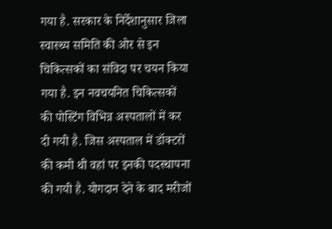गया है. सरकार के निर्देशानुसार जिला स्वास्थ्य समिति की ओर से इन चिकित्सकों का संविदा पर चयन किया गया है. इन नवचयनित चिकित्सकों की पोस्टिंग विभिन्न अस्पतालों में कर दी गयी है. जिस अस्पताल में डॉक्टरों की कमी थी वहां पर इनकी पदस्थापना की गयी है. योगदान देने के बाद मरीजों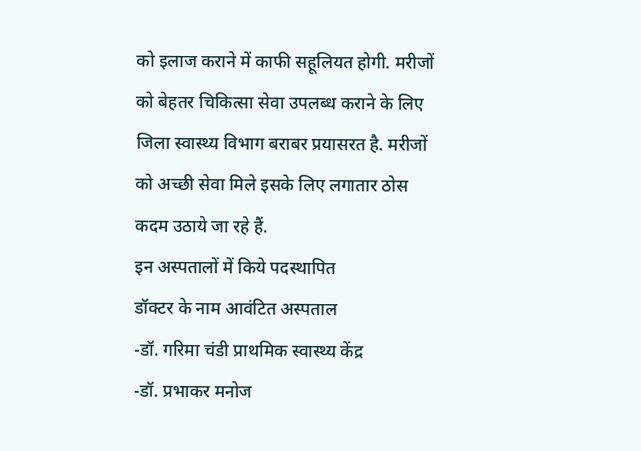को इलाज कराने में काफी सहूलियत होगी. मरीजों को बेहतर चिकित्सा सेवा उपलब्ध कराने के लिए जिला स्वास्थ्य विभाग बराबर प्रयासरत है. मरीजों को अच्छी सेवा मिले इसके लिए लगातार ठोस कदम उठाये जा रहे हैं.
इन अस्पतालों में किये पदस्थापित
डॉक्टर के नाम आवंटित अस्पताल
-डॉ. गरिमा चंडी प्राथमिक स्वास्थ्य केंद्र
-डॉ. प्रभाकर मनोज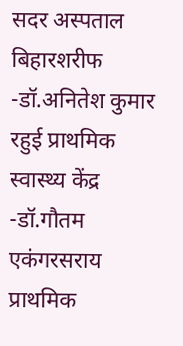सदर अस्पताल बिहारशरीफ
-डॉ.अनितेश कुमार रहुई प्राथमिक स्वास्थ्य केंद्र
-डॉ.गौतम एकंगरसराय प्राथमिक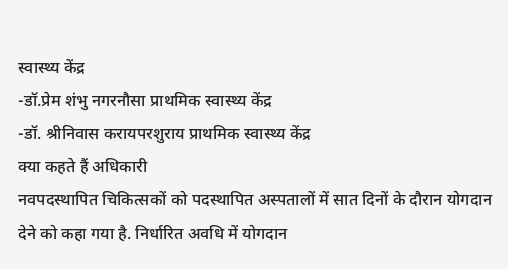स्वास्थ्य केंद्र
-डॉ.प्रेम शंभु नगरनौसा प्राथमिक स्वास्थ्य केंद्र
-डॉ. श्रीनिवास करायपरशुराय प्राथमिक स्वास्थ्य केंद्र
क्या कहते हैं अधिकारी
नवपदस्थापित चिकित्सकों को पदस्थापित अस्पतालों में सात दिनों के दौरान योगदान देने को कहा गया है. निर्धारित अवधि में योगदान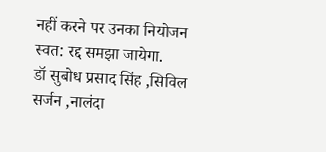नहीं करने पर उनका नियोजन स्वत: रद्द समझा जायेगा.
डॉ सुबोध प्रसाद सिंह ,सिविल सर्जन ,नालंदा